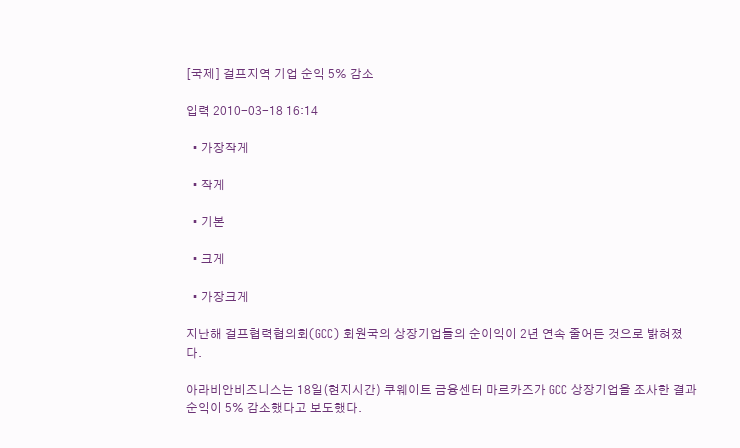[국제] 걸프지역 기업 순익 5% 감소

입력 2010-03-18 16:14

  • 가장작게

  • 작게

  • 기본

  • 크게

  • 가장크게

지난해 걸프협력협의회(GCC) 회원국의 상장기업들의 순이익이 2년 연속 줄어든 것으로 밝혀졌다.

아라비안비즈니스는 18일(현지시간) 쿠웨이트 금융센터 마르카즈가 GCC 상장기업을 조사한 결과 순익이 5% 감소했다고 보도했다.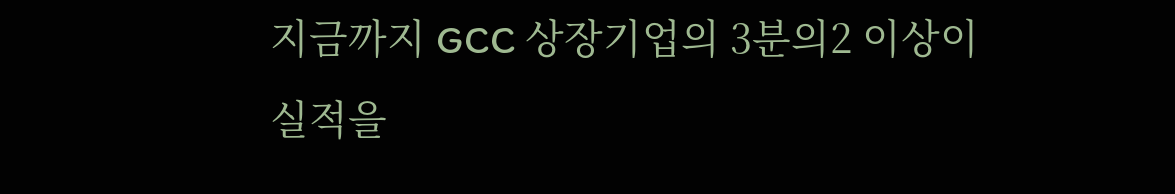지금까지 GCC 상장기업의 3분의2 이상이 실적을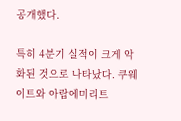공개했다.

특히 4분기 실적이 크게 악화된 것으로 나타났다. 쿠웨이트와 아랍에미리트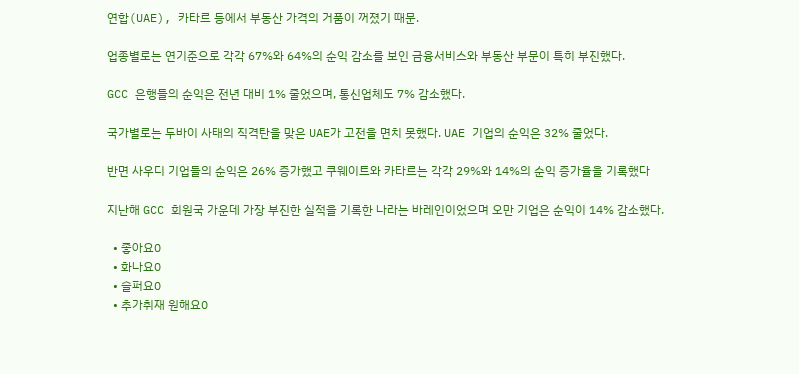연합(UAE), 카타르 등에서 부동산 가격의 거품이 꺼졌기 때문.

업종별로는 연기준으로 각각 67%와 64%의 순익 감소를 보인 금융서비스와 부동산 부문이 특히 부진했다.

GCC 은행들의 순익은 전년 대비 1% 줄었으며, 통신업체도 7% 감소했다.

국가별로는 두바이 사태의 직격탄을 맞은 UAE가 고전을 면치 못했다. UAE 기업의 순익은 32% 줄었다.

반면 사우디 기업들의 순익은 26% 증가했고 쿠웨이트와 카타르는 각각 29%와 14%의 순익 증가율을 기록했다

지난해 GCC 회원국 가운데 가장 부진한 실적을 기록한 나라는 바레인이었으며 오만 기업은 순익이 14% 감소했다.

  • 좋아요0
  • 화나요0
  • 슬퍼요0
  • 추가취재 원해요0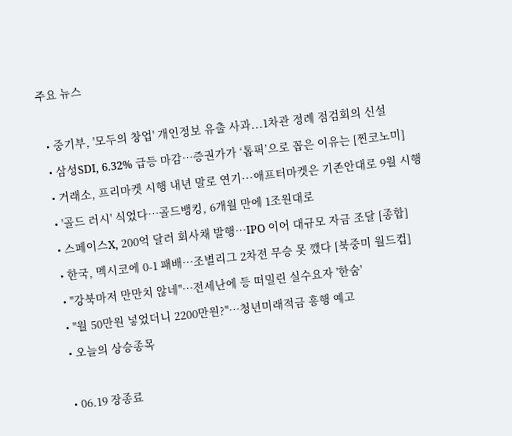주요 뉴스

  • 중기부, '모두의 창업' 개인정보 유출 사과...1차관 정례 점검회의 신설
  • 삼성SDI, 6.32% 급등 마감⋯증권가가 ‘톱픽’으로 꼽은 이유는 [찐코노미]
  • 거래소, 프리마켓 시행 내년 말로 연기···애프터마켓은 기존안대로 9월 시행
  • '골드 러시' 식었다…골드뱅킹, 6개월 만에 1조원대로
  • 스페이스X, 200억 달러 회사채 발행⋯IPO 이어 대규모 자금 조달 [종합]
  • 한국, 멕시코에 0-1 패배⋯조별리그 2차전 무승 못 깼다 [북중미 월드컵]
  • "강북마저 만만치 않네"⋯전세난에 등 떠밀린 실수요자 '한숨'
  • "월 50만원 넣었더니 2200만원?"…청년미래적금 흥행 예고
  • 오늘의 상승종목

  • 06.19 장종료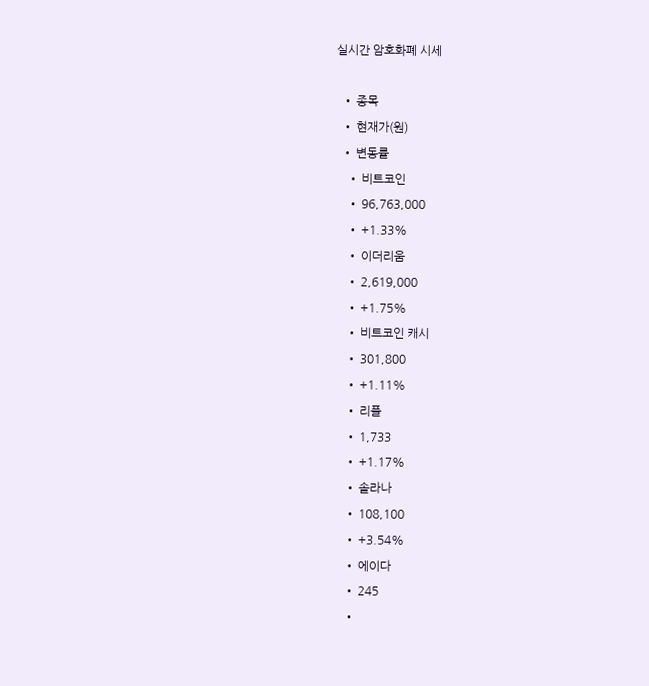실시간 암호화폐 시세

  • 종목
  • 현재가(원)
  • 변동률
    • 비트코인
    • 96,763,000
    • +1.33%
    • 이더리움
    • 2,619,000
    • +1.75%
    • 비트코인 캐시
    • 301,800
    • +1.11%
    • 리플
    • 1,733
    • +1.17%
    • 솔라나
    • 108,100
    • +3.54%
    • 에이다
    • 245
    •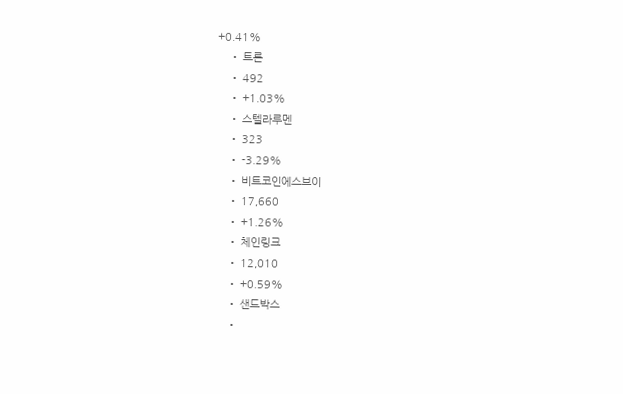+0.41%
    • 트론
    • 492
    • +1.03%
    • 스텔라루멘
    • 323
    • -3.29%
    • 비트코인에스브이
    • 17,660
    • +1.26%
    • 체인링크
    • 12,010
    • +0.59%
    • 샌드박스
    •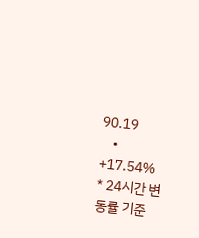90.19
    • +17.54%
* 24시간 변동률 기준